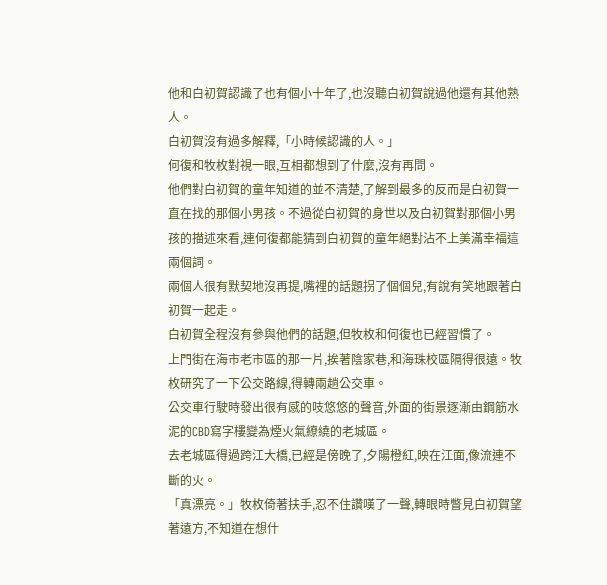他和白初賀認識了也有個小十年了,也沒聽白初賀說過他還有其他熟人。
白初賀沒有過多解釋,「小時候認識的人。」
何復和牧枚對視一眼,互相都想到了什麼,沒有再問。
他們對白初賀的童年知道的並不清楚,了解到最多的反而是白初賀一直在找的那個小男孩。不過從白初賀的身世以及白初賀對那個小男孩的描述來看,連何復都能猜到白初賀的童年絕對沾不上美滿幸福這兩個詞。
兩個人很有默契地沒再提,嘴裡的話題拐了個個兒,有說有笑地跟著白初賀一起走。
白初賀全程沒有參與他們的話題,但牧枚和何復也已經習慣了。
上門街在海市老市區的那一片,挨著陰家巷,和海珠校區隔得很遠。牧枚研究了一下公交路線,得轉兩趟公交車。
公交車行駛時發出很有感的吱悠悠的聲音,外面的街景逐漸由鋼筋水泥的CBD寫字樓變為煙火氣繚繞的老城區。
去老城區得過跨江大橋,已經是傍晚了,夕陽橙紅,映在江面,像流連不斷的火。
「真漂亮。」牧枚倚著扶手,忍不住讚嘆了一聲,轉眼時瞥見白初賀望著遠方,不知道在想什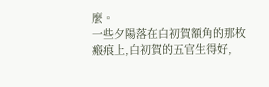麼。
一些夕陽落在白初賀額角的那枚瘢痕上,白初賀的五官生得好,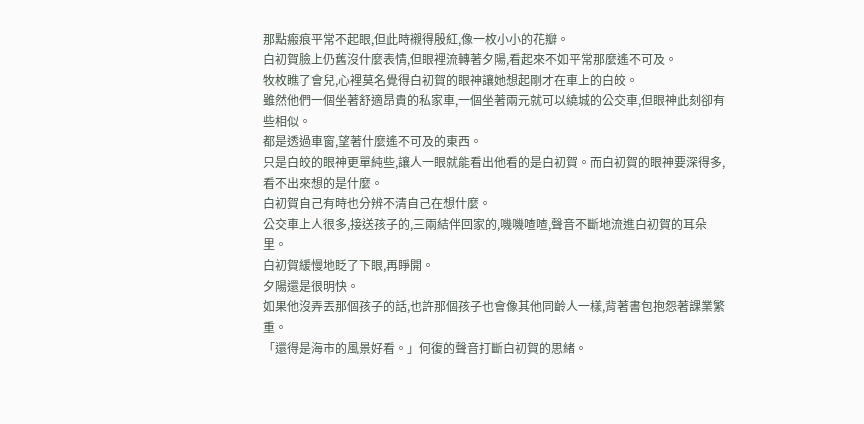那點瘢痕平常不起眼,但此時襯得殷紅,像一枚小小的花瓣。
白初賀臉上仍舊沒什麼表情,但眼裡流轉著夕陽,看起來不如平常那麼遙不可及。
牧枚瞧了會兒,心裡莫名覺得白初賀的眼神讓她想起剛才在車上的白皎。
雖然他們一個坐著舒適昂貴的私家車,一個坐著兩元就可以繞城的公交車,但眼神此刻卻有些相似。
都是透過車窗,望著什麼遙不可及的東西。
只是白皎的眼神更單純些,讓人一眼就能看出他看的是白初賀。而白初賀的眼神要深得多,看不出來想的是什麼。
白初賀自己有時也分辨不清自己在想什麼。
公交車上人很多,接送孩子的,三兩結伴回家的,嘰嘰喳喳,聲音不斷地流進白初賀的耳朵里。
白初賀緩慢地眨了下眼,再睜開。
夕陽還是很明快。
如果他沒弄丟那個孩子的話,也許那個孩子也會像其他同齡人一樣,背著書包抱怨著課業繁重。
「還得是海市的風景好看。」何復的聲音打斷白初賀的思緒。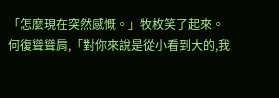「怎麼現在突然感慨。」牧枚笑了起來。
何復聳聳肩,「對你來說是從小看到大的,我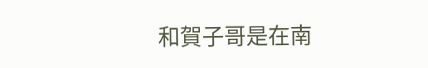和賀子哥是在南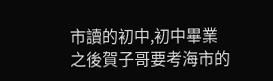市讀的初中,初中畢業之後賀子哥要考海市的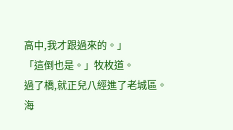高中,我才跟過來的。」
「這倒也是。」牧枚道。
過了橋,就正兒八經進了老城區。
海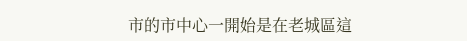市的市中心一開始是在老城區這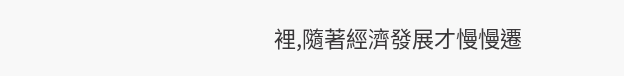裡,隨著經濟發展才慢慢遷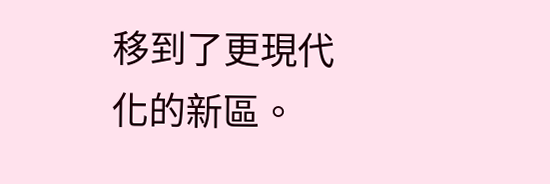移到了更現代化的新區。